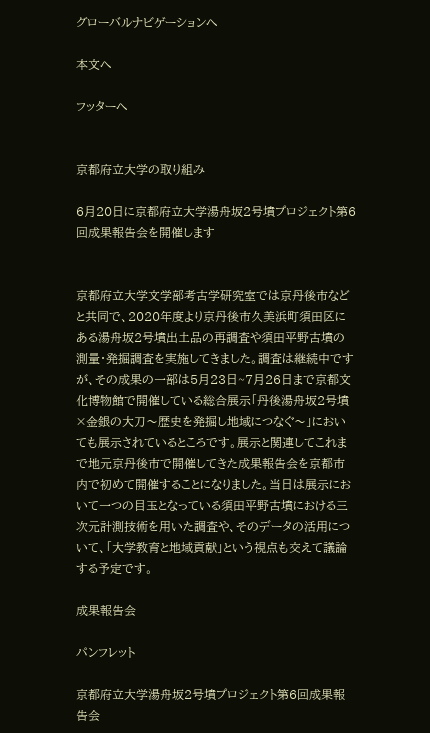グローバルナビゲーションへ

本文へ

フッターへ


京都府立大学の取り組み

6月20日に京都府立大学湯舟坂2号墳プロジェクト第6回成果報告会を開催します


京都府立大学文学部考古学研究室では京丹後市などと共同で、2020年度より京丹後市久美浜町須田区にある湯舟坂2号墳出土品の再調査や須田平野古墳の測量・発掘調査を実施してきました。調査は継続中ですが、その成果の一部は5月23日~7月26日まで京都文化博物館で開催している総合展示「丹後湯舟坂2号墳×金銀の大刀〜歴史を発掘し地域につなぐ〜」においても展示されているところです。展示と関連してこれまで地元京丹後市で開催してきた成果報告会を京都市内で初めて開催することになりました。当日は展示において一つの目玉となっている須田平野古墳における三次元計測技術を用いた調査や、そのデータの活用について、「大学教育と地域貢献」という視点も交えて議論する予定です。

成果報告会

パンフレット

京都府立大学湯舟坂2号墳プロジェクト第6回成果報告会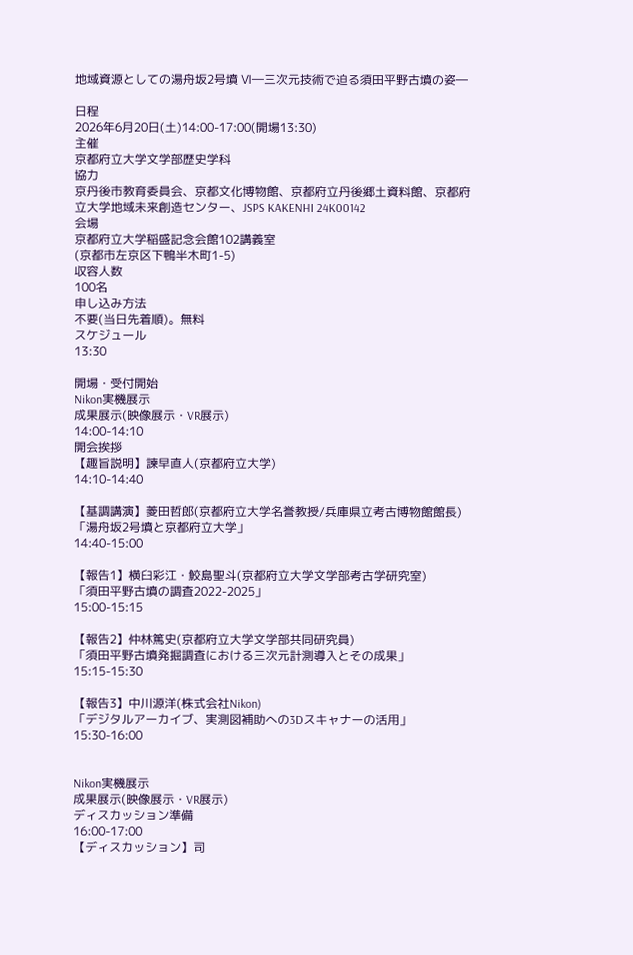地域資源としての湯舟坂2号墳 Ⅵ―三次元技術で迫る須田平野古墳の姿―

日程
2026年6月20日(土)14:00-17:00(開場13:30)
主催
京都府立大学文学部歴史学科
協力
京丹後市教育委員会、京都文化博物館、京都府立丹後郷土資料館、京都府立大学地域未来創造センター、JSPS KAKENHI 24K00142
会場
京都府立大学稲盛記念会館102講義室
(京都市左京区下鴨半木町1-5)
収容人数
100名
申し込み方法
不要(当日先着順)。無料
スケジュール
13:30

開場・受付開始
Nikon実機展示
成果展示(映像展示・VR展示)
14:00-14:10
開会挨拶
【趣旨説明】諫早直人(京都府立大学)
14:10-14:40

【基調講演】菱田哲郎(京都府立大学名誉教授/兵庫県立考古博物館館長)
「湯舟坂2号墳と京都府立大学」
14:40-15:00

【報告1】横臼彩江・鮫島聖斗(京都府立大学文学部考古学研究室)
「須田平野古墳の調査2022-2025」
15:00-15:15

【報告2】仲林篤史(京都府立大学文学部共同研究員)
「須田平野古墳発掘調査における三次元計測導入とその成果」
15:15-15:30

【報告3】中川源洋(株式会社Nikon)
「デジタルアーカイブ、実測図補助への3Dスキャナーの活用」
15:30-16:00


Nikon実機展示
成果展示(映像展示・VR展示)
ディスカッション準備
16:00-17:00
【ディスカッション】司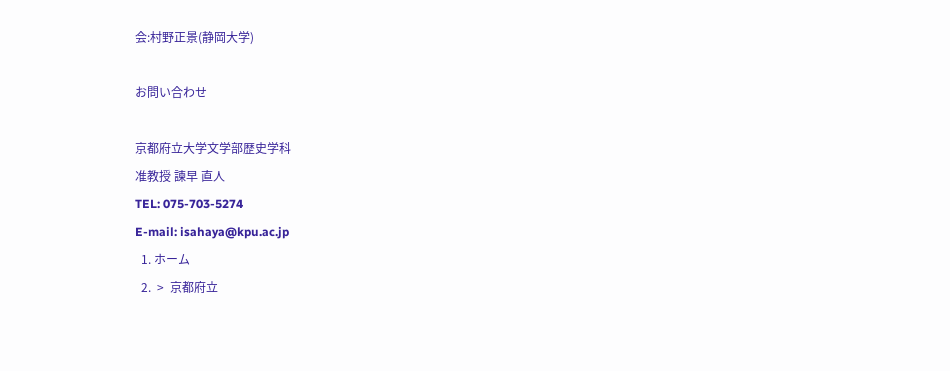会:村野正景(静岡大学)

お問い合わせ

京都府立大学文学部歴史学科
准教授 諫早 直人
TEL: 075‐703‐5274
E-mail: isahaya@kpu.ac.jp
  1. ホーム
  2.  >  京都府立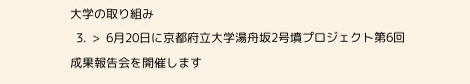大学の取り組み
  3.  >  6月20日に京都府立大学湯舟坂2号墳プロジェクト第6回成果報告会を開催します